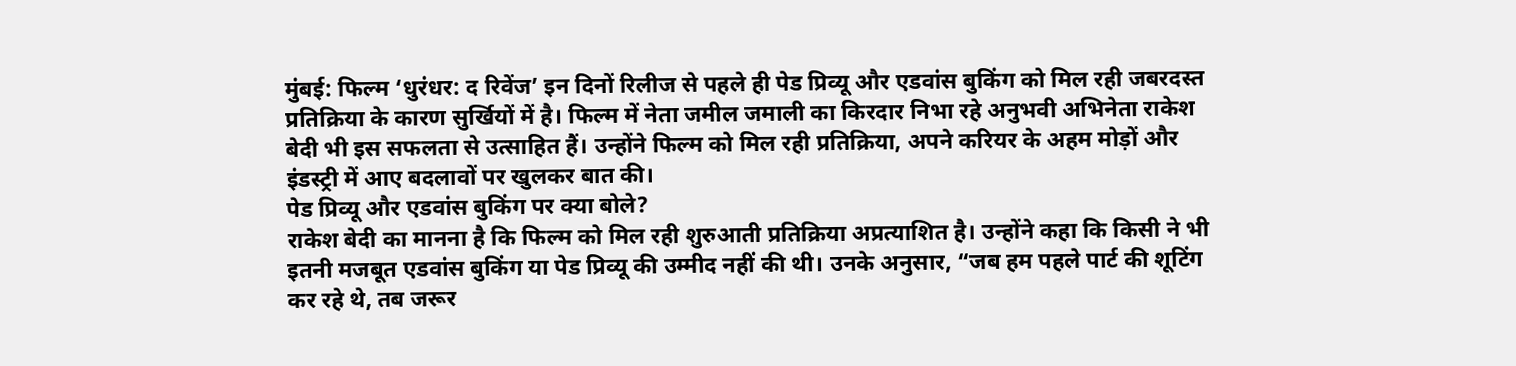मुंबई: फिल्म ‘धुरंधर: द रिवेंज’ इन दिनों रिलीज से पहले ही पेड प्रिव्यू और एडवांस बुकिंग को मिल रही जबरदस्त प्रतिक्रिया के कारण सुर्खियों में है। फिल्म में नेता जमील जमाली का किरदार निभा रहे अनुभवी अभिनेता राकेश बेदी भी इस सफलता से उत्साहित हैं। उन्होंने फिल्म को मिल रही प्रतिक्रिया, अपने करियर के अहम मोड़ों और इंडस्ट्री में आए बदलावों पर खुलकर बात की।
पेड प्रिव्यू और एडवांस बुकिंग पर क्या बोले?
राकेश बेदी का मानना है कि फिल्म को मिल रही शुरुआती प्रतिक्रिया अप्रत्याशित है। उन्होंने कहा कि किसी ने भी इतनी मजबूत एडवांस बुकिंग या पेड प्रिव्यू की उम्मीद नहीं की थी। उनके अनुसार, “जब हम पहले पार्ट की शूटिंग कर रहे थे, तब जरूर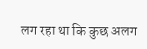लग रहा था कि कुछ अलग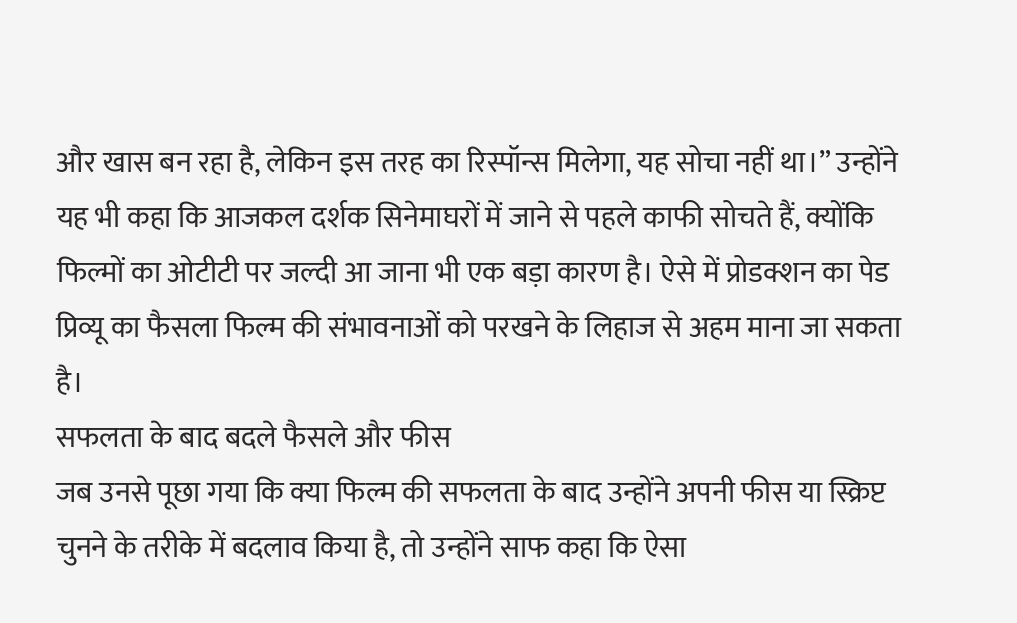और खास बन रहा है, लेकिन इस तरह का रिस्पॉन्स मिलेगा, यह सोचा नहीं था।” उन्होंने यह भी कहा कि आजकल दर्शक सिनेमाघरों में जाने से पहले काफी सोचते हैं, क्योंकि फिल्मों का ओटीटी पर जल्दी आ जाना भी एक बड़ा कारण है। ऐसे में प्रोडक्शन का पेड प्रिव्यू का फैसला फिल्म की संभावनाओं को परखने के लिहाज से अहम माना जा सकता है।
सफलता के बाद बदले फैसले और फीस
जब उनसे पूछा गया कि क्या फिल्म की सफलता के बाद उन्होंने अपनी फीस या स्क्रिप्ट चुनने के तरीके में बदलाव किया है, तो उन्होंने साफ कहा कि ऐसा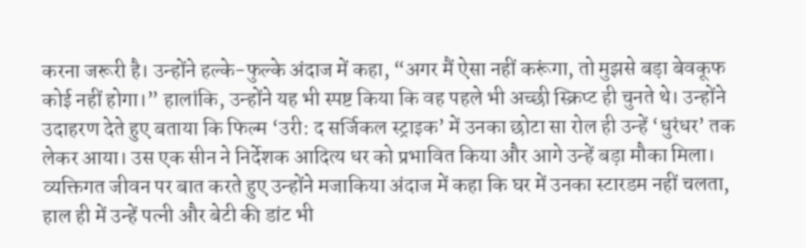करना जरूरी है। उन्होंने हल्के-फुल्के अंदाज में कहा, “अगर मैं ऐसा नहीं करूंगा, तो मुझसे बड़ा बेवकूफ कोई नहीं होगा।” हालांकि, उन्होंने यह भी स्पष्ट किया कि वह पहले भी अच्छी स्क्रिप्ट ही चुनते थे। उन्होंने उदाहरण देते हुए बताया कि फिल्म ‘उरी: द सर्जिकल स्ट्राइक’ में उनका छोटा सा रोल ही उन्हें ‘धुरंधर’ तक लेकर आया। उस एक सीन ने निर्देशक आदित्य धर को प्रभावित किया और आगे उन्हें बड़ा मौका मिला। व्यक्तिगत जीवन पर बात करते हुए उन्होंने मजाकिया अंदाज में कहा कि घर में उनका स्टारडम नहीं चलता, हाल ही में उन्हें पत्नी और बेटी की डांट भी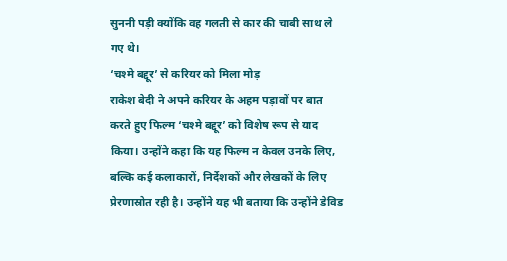सुननी पड़ी क्योंकि वह गलती से कार की चाबी साथ ले गए थे।
‘चश्मे बद्दूर’ से करियर को मिला मोड़
राकेश बेदी ने अपने करियर के अहम पड़ावों पर बात करते हुए फिल्म ‘चश्मे बद्दूर’ को विशेष रूप से याद किया। उन्होंने कहा कि यह फिल्म न केवल उनके लिए, बल्कि कई कलाकारों, निर्देशकों और लेखकों के लिए प्रेरणास्रोत रही है। उन्होंने यह भी बताया कि उन्होंने डेविड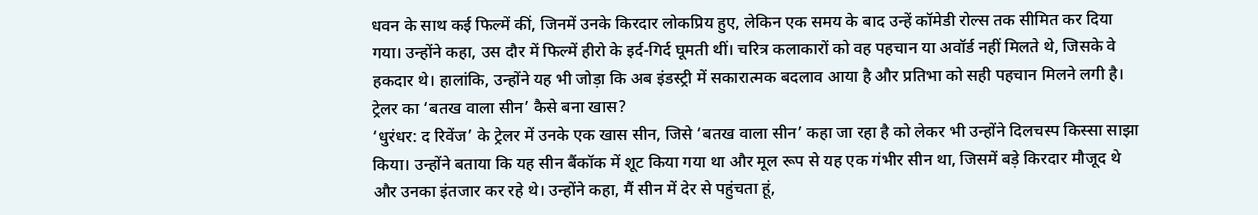धवन के साथ कई फिल्में कीं, जिनमें उनके किरदार लोकप्रिय हुए, लेकिन एक समय के बाद उन्हें कॉमेडी रोल्स तक सीमित कर दिया गया। उन्होंने कहा, उस दौर में फिल्में हीरो के इर्द-गिर्द घूमती थीं। चरित्र कलाकारों को वह पहचान या अवॉर्ड नहीं मिलते थे, जिसके वे हकदार थे। हालांकि, उन्होंने यह भी जोड़ा कि अब इंडस्ट्री में सकारात्मक बदलाव आया है और प्रतिभा को सही पहचान मिलने लगी है।
ट्रेलर का ‘बतख वाला सीन’ कैसे बना खास?
‘धुरंधर: द रिवेंज’ के ट्रेलर में उनके एक खास सीन, जिसे ‘बतख वाला सीन’ कहा जा रहा है को लेकर भी उन्होंने दिलचस्प किस्सा साझा किया। उन्होंने बताया कि यह सीन बैंकॉक में शूट किया गया था और मूल रूप से यह एक गंभीर सीन था, जिसमें बड़े किरदार मौजूद थे और उनका इंतजार कर रहे थे। उन्होंने कहा, मैं सीन में देर से पहुंचता हूं,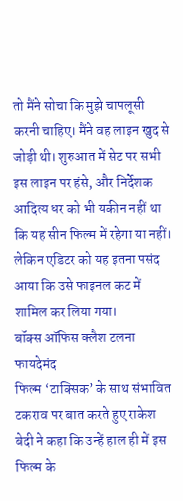तो मैंने सोचा कि मुझे चापलूसी करनी चाहिए। मैंने वह लाइन खुद से जोड़ी थी। शुरुआत में सेट पर सभी इस लाइन पर हंसे, और निर्देशक आदित्य धर को भी यकीन नहीं था कि यह सीन फिल्म में रहेगा या नहीं। लेकिन एडिटर को यह इतना पसंद आया कि उसे फाइनल कट में शामिल कर लिया गया।
बॉक्स ऑफिस क्लैश टलना फायदेमंद
फिल्म ‘टाक्सिक’ के साथ संभावित टकराव पर बात करते हुए राकेश बेदी ने कहा कि उन्हें हाल ही में इस फिल्म के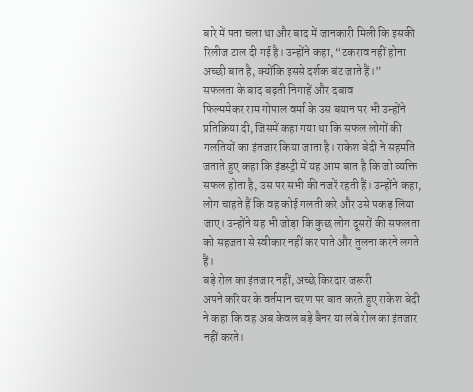बारे में पता चला था और बाद में जानकारी मिली कि इसकी रिलीज टाल दी गई है। उन्होंने कहा, “टकराव नहीं होना अच्छी बात है, क्योंकि इससे दर्शक बंट जाते हैं।”
सफलता के बाद बढ़ती निगाहें और दबाव
फिल्ममेकर राम गोपाल वर्मा के उस बयान पर भी उन्होंने प्रतिक्रिया दी, जिसमें कहा गया था कि सफल लोगों की गलतियों का इंतजार किया जाता है। राकेश बेदी ने सहमति जताते हुए कहा कि इंडस्ट्री में यह आम बात है कि जो व्यक्ति सफल होता है, उस पर सभी की नजरें रहती हैं। उन्होंने कहा, लोग चाहते हैं कि वह कोई गलती करे और उसे पकड़ लिया जाए। उन्होंने यह भी जोड़ा कि कुछ लोग दूसरों की सफलता को सहजता से स्वीकार नहीं कर पाते और तुलना करने लगते हैं।
बड़े रोल का इंतजार नहीं, अच्छे किरदार जरूरी
अपने करियर के वर्तमान चरण पर बात करते हुए राकेश बेदी ने कहा कि वह अब केवल बड़े बैनर या लंबे रोल का इंतजार नहीं करते।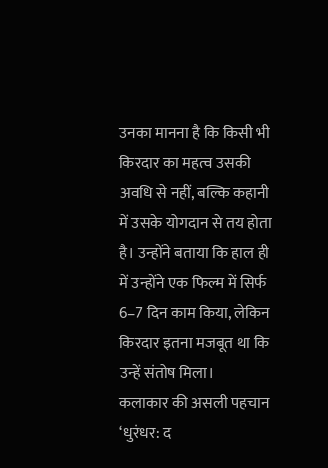उनका मानना है कि किसी भी किरदार का महत्व उसकी अवधि से नहीं, बल्कि कहानी में उसके योगदान से तय होता है। उन्होंने बताया कि हाल ही में उन्होंने एक फिल्म में सिर्फ 6–7 दिन काम किया, लेकिन किरदार इतना मजबूत था कि उन्हें संतोष मिला।
कलाकार की असली पहचान
‘धुरंधर: द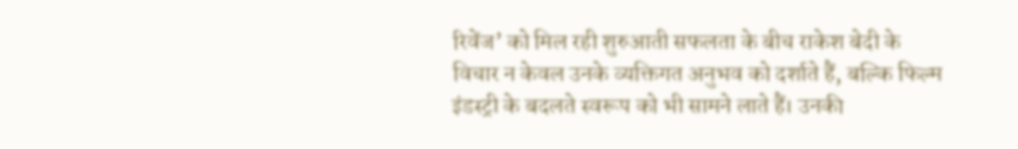रिवेंज’ को मिल रही शुरुआती सफलता के बीच राकेश बेदी के विचार न केवल उनके व्यक्तिगत अनुभव को दर्शाते हैं, बल्कि फिल्म इंडस्ट्री के बदलते स्वरूप को भी सामने लाते हैं। उनकी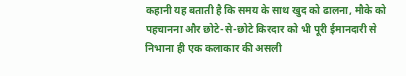कहानी यह बताती है कि समय के साथ खुद को ढालना, मौके को पहचानना और छोटे-से-छोटे किरदार को भी पूरी ईमानदारी से निभाना ही एक कलाकार की असली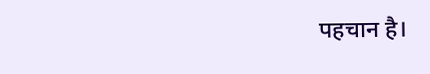पहचान है।